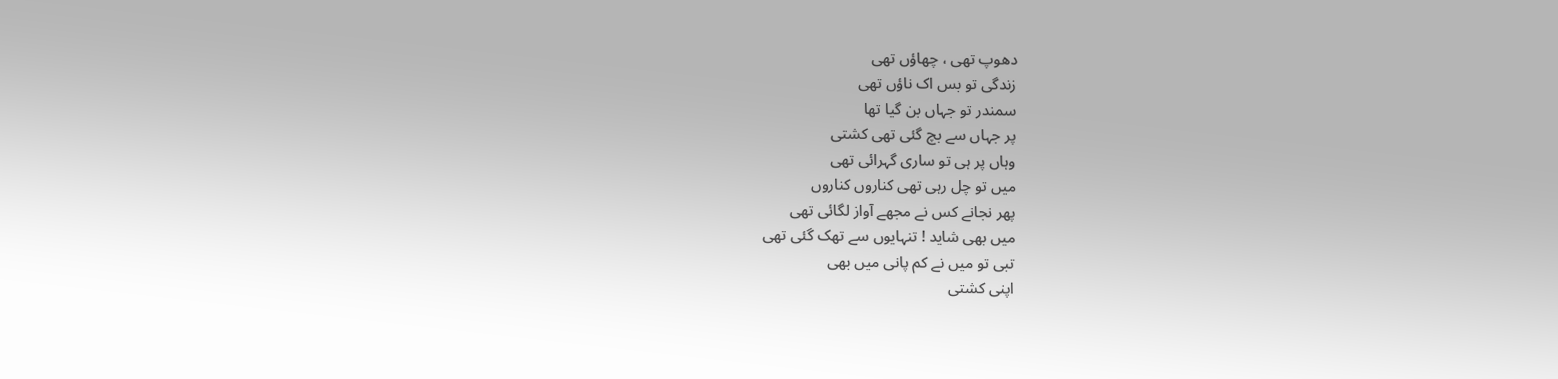دھوپ تھی ، چھاؤں تھی
زندگی تو بس اک ناؤں تھی
سمندر تو جہاں بن گیا تھا
پر جہاں سے بچ گئی تھی کشتی
وہاں پر ہی تو ساری گہرائی تھی
میں تو چل رہی تھی کناروں کناروں
پھر نجانے کس نے مجھے آواز لگائی تھی
میں بھی شاید ! تنہایوں سے تھک گئی تھی
تبی تو میں نے کم پانی میں بھی
اپنی کشتی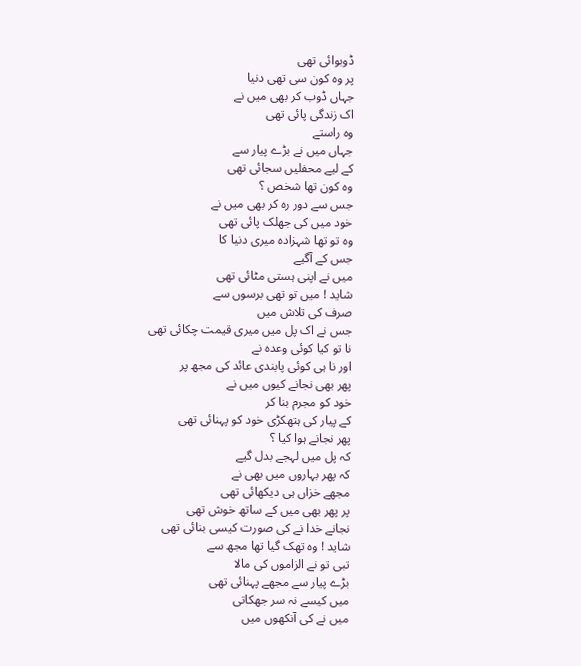ڈوبوائی تھی
پر وہ کون سی تھی دنیا
جہاں ڈوب کر بھی میں نے
اک زندگی پائی تھی
وہ راستے
جہاں میں نے بڑے پیار سے
کے لیے محفلیں سجائی تھی
وہ کون تھا شخص ؟
جس سے دور رہ کر بھی میں نے
خود میں کی جھلک پائی تھی
وہ تو تھا شہزادہ میری دنیا کا
جس کے آگیے
میں نے اپنی ہستی مٹائی تھی
شاید ! میں تو تھی برسوں سے
صرف کی تلاش میں
جس نے اک پل میں میری قیمت چکائی تھی
نا تو کیا کوئی وعدہ نے
اور نا ہی کوئی پابندی عائد کی مجھ پر
پھر بھی نجانے کیوں میں نے
خود کو مجرم بنا کر
کے پیار کی ہتھکڑی خود کو پہنائی تھی
پھر نجانے ہوا کیا ؟
کہ پل میں لہجے بدل گیے
کہ پھر بہاروں میں بھی نے
مجھے خزاں ہی دیکھائی تھی
پر پھر بھی میں کے ساتھ خوش تھی
نجانے خدا نے کی صورت کیسی بنائی تھی
شاید ! وہ تھک گیا تھا مجھ سے
تبی تو نے الزاموں کی مالا
بڑے پیار سے مجھے پہنائی تھی
میں کیسے نہ سر جھکاتی
میں نے کی آنکھوں میں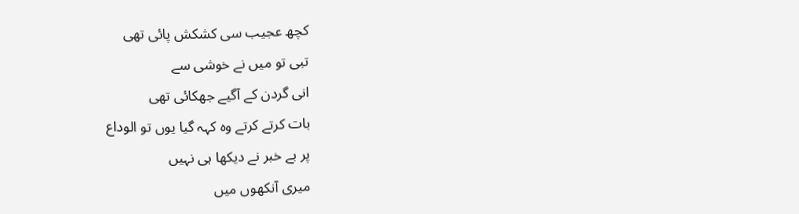کچھ عجیب سی کشکش پائی تھی
تبی تو میں نے خوشی سے
انی گردن کے آگیے جھکائی تھی
بات کرتے کرتے وہ کہہ گیا یوں تو الوداع
پر بے خبر نے دیکھا ہی نہیں
میری آنکھوں میں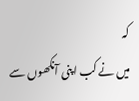کہ
میں نے کب اپنی آنکھوں سے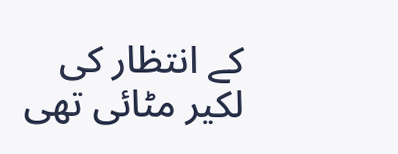کے انتظار کی لکیر مٹائی تھی